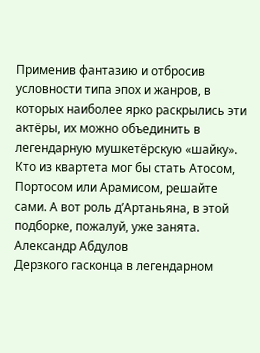Применив фантазию и отбросив условности типа эпох и жанров, в которых наиболее ярко раскрылись эти актёры, их можно объединить в легендарную мушкетёрскую «шайку». Кто из квартета мог бы стать Атосом, Портосом или Арамисом, решайте сами. А вот роль д’Артаньяна, в этой подборке, пожалуй, уже занята.
Александр Абдулов
Дерзкого гасконца в легендарном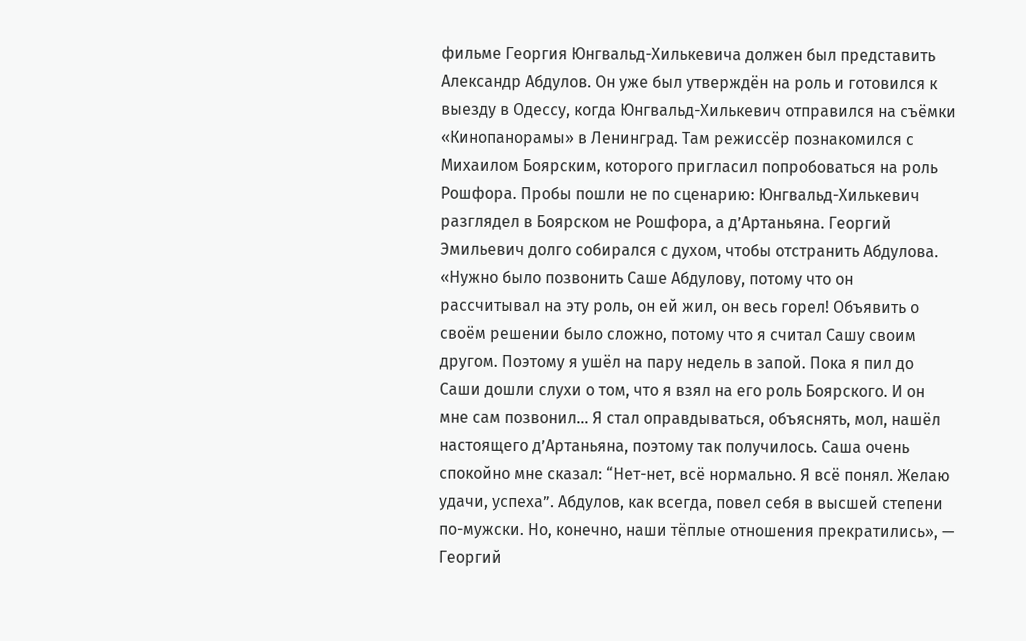фильме Георгия Юнгвальд-Хилькевича должен был представить Александр Абдулов. Он уже был утверждён на роль и готовился к выезду в Одессу, когда Юнгвальд-Хилькевич отправился на съёмки «Кинопанорамы» в Ленинград. Там режиссёр познакомился с Михаилом Боярским, которого пригласил попробоваться на роль Рошфора. Пробы пошли не по сценарию: Юнгвальд-Хилькевич разглядел в Боярском не Рошфора, а д’Артаньяна. Георгий Эмильевич долго собирался с духом, чтобы отстранить Абдулова.
«Нужно было позвонить Саше Абдулову, потому что он рассчитывал на эту роль, он ей жил, он весь горел! Объявить о своём решении было сложно, потому что я считал Сашу своим другом. Поэтому я ушёл на пару недель в запой. Пока я пил до Саши дошли слухи о том, что я взял на его роль Боярского. И он мне сам позвонил... Я стал оправдываться, объяснять, мол, нашёл настоящего д’Артаньяна, поэтому так получилось. Саша очень спокойно мне сказал: “Нет-нет, всё нормально. Я всё понял. Желаю удачи, успеха”. Абдулов, как всегда, повел себя в высшей степени по-мужски. Но, конечно, наши тёплые отношения прекратились», — Георгий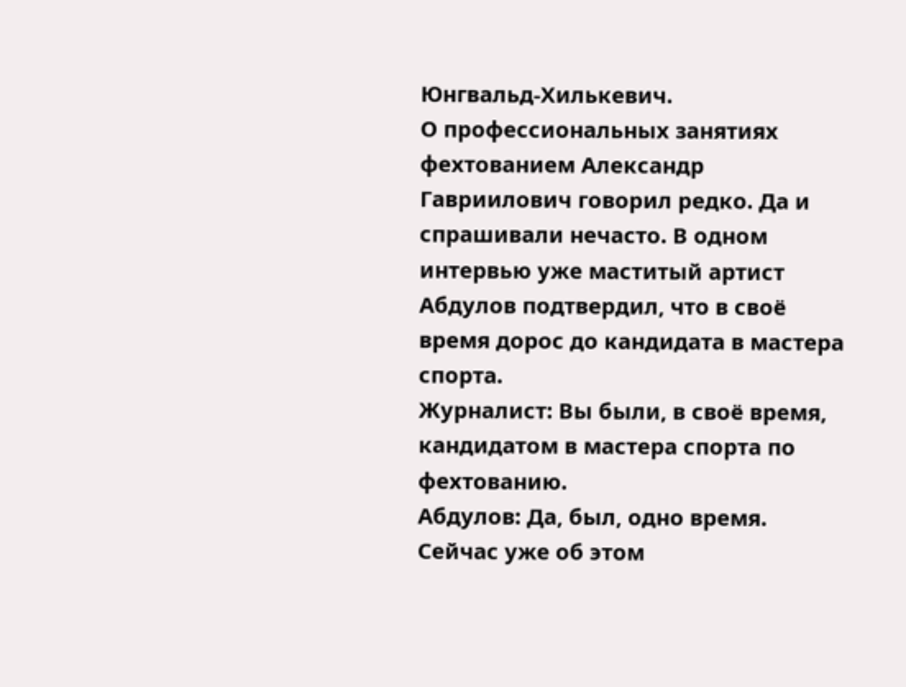Юнгвальд-Хилькевич.
О профессиональных занятиях фехтованием Александр Гавриилович говорил редко. Да и спрашивали нечасто. В одном интервью уже маститый артист Абдулов подтвердил, что в своё время дорос до кандидата в мастера спорта.
Журналист: Вы были, в своё время, кандидатом в мастера спорта по фехтованию.
Абдулов: Да, был, одно время. Сейчас уже об этом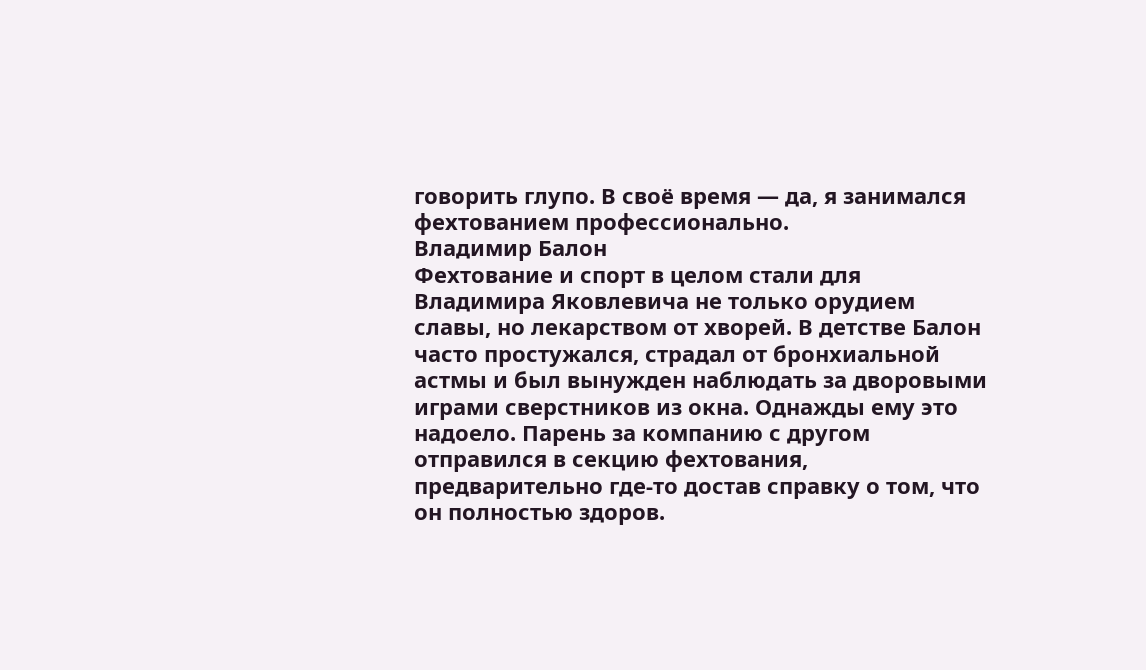говорить глупо. В своё время — да, я занимался фехтованием профессионально.
Владимир Балон
Фехтование и спорт в целом стали для Владимира Яковлевича не только орудием славы, но лекарством от хворей. В детстве Балон часто простужался, страдал от бронхиальной астмы и был вынужден наблюдать за дворовыми играми сверстников из окна. Однажды ему это надоело. Парень за компанию с другом отправился в секцию фехтования, предварительно где-то достав справку о том, что он полностью здоров.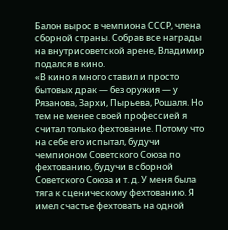Балон вырос в чемпиона СССР, члена сборной страны. Собрав все награды на внутрисоветской арене, Владимир подался в кино.
«В кино я много ставил и просто бытовых драк — без оружия — у Рязанова, Зархи, Пырьева, Рошаля. Но тем не менее своей профессией я считал только фехтование. Потому что на себе его испытал, будучи чемпионом Советского Союза по фехтованию, будучи в сборной Советского Союза и т. д. У меня была тяга к сценическому фехтованию. Я имел счастье фехтовать на одной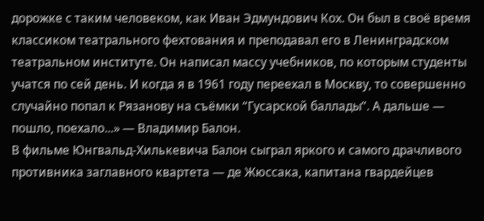дорожке с таким человеком, как Иван Эдмундович Кох. Он был в своё время классиком театрального фехтования и преподавал его в Ленинградском театральном институте. Он написал массу учебников, по которым студенты учатся по сей день. И когда я в 1961 году переехал в Москву, то совершенно случайно попал к Рязанову на съёмки “Гусарской баллады”. А дальше — пошло, поехало...» — Владимир Балон.
В фильме Юнгвальд-Хилькевича Балон сыграл яркого и самого драчливого противника заглавного квартета — де Жюссака, капитана гвардейцев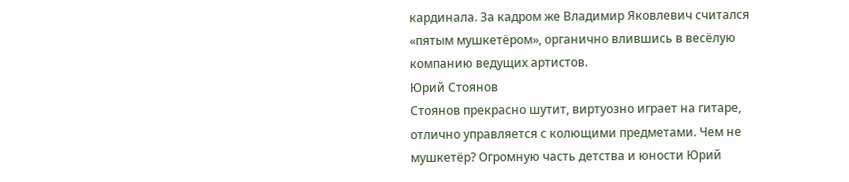кардинала. За кадром же Владимир Яковлевич считался «пятым мушкетёром», органично влившись в весёлую компанию ведущих артистов.
Юрий Стоянов
Стоянов прекрасно шутит, виртуозно играет на гитаре, отлично управляется с колющими предметами. Чем не мушкетёр? Огромную часть детства и юности Юрий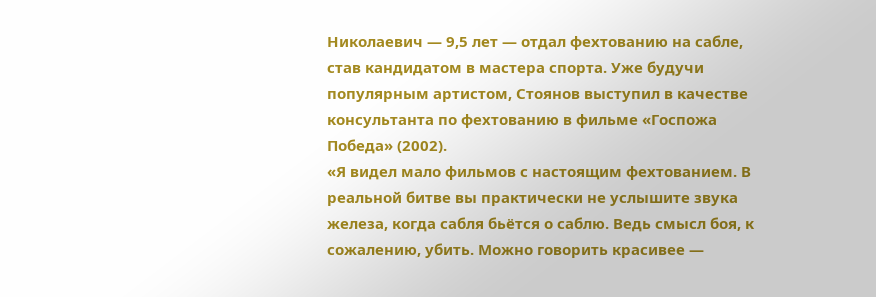Николаевич — 9,5 лет — отдал фехтованию на сабле, став кандидатом в мастера спорта. Уже будучи популярным артистом, Стоянов выступил в качестве консультанта по фехтованию в фильме «Госпожа Победа» (2002).
«Я видел мало фильмов с настоящим фехтованием. В реальной битве вы практически не услышите звука железа, когда сабля бьётся о саблю. Ведь смысл боя, к сожалению, убить. Можно говорить красивее —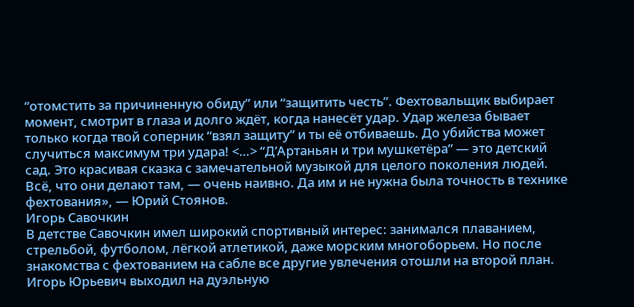“отомстить за причиненную обиду” или “защитить честь”. Фехтовальщик выбирает момент, смотрит в глаза и долго ждёт, когда нанесёт удар. Удар железа бывает только когда твой соперник “взял защиту” и ты её отбиваешь. До убийства может случиться максимум три удара! <…> “Д’Артаньян и три мушкетёра” — это детский сад. Это красивая сказка с замечательной музыкой для целого поколения людей. Всё, что они делают там, — очень наивно. Да им и не нужна была точность в технике фехтования», — Юрий Стоянов.
Игорь Савочкин
В детстве Савочкин имел широкий спортивный интерес: занимался плаванием, стрельбой, футболом, лёгкой атлетикой, даже морским многоборьем. Но после знакомства с фехтованием на сабле все другие увлечения отошли на второй план. Игорь Юрьевич выходил на дуэльную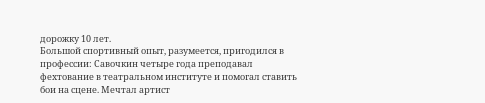дорожку 10 лет.
Большой спортивный опыт, разумеется, пригодился в профессии: Савочкин четыре года преподавал фехтование в театральном институте и помогал ставить бои на сцене. Мечтал артист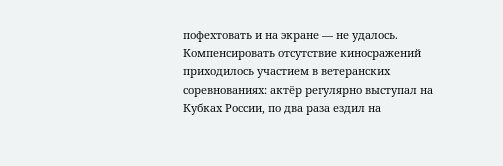пофехтовать и на экране — не удалось. Компенсировать отсутствие киносражений приходилось участием в ветеранских соревнованиях: актёр регулярно выступал на Кубках России, по два раза ездил на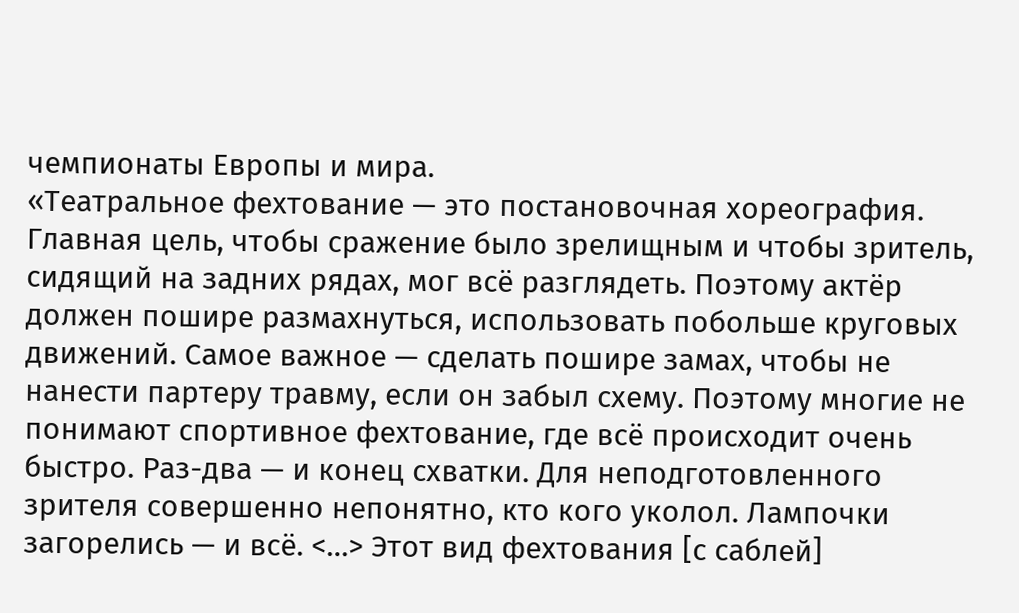чемпионаты Европы и мира.
«Театральное фехтование — это постановочная хореография. Главная цель, чтобы сражение было зрелищным и чтобы зритель, сидящий на задних рядах, мог всё разглядеть. Поэтому актёр должен пошире размахнуться, использовать побольше круговых движений. Самое важное — сделать пошире замах, чтобы не нанести партеру травму, если он забыл схему. Поэтому многие не понимают спортивное фехтование, где всё происходит очень быстро. Раз-два — и конец схватки. Для неподготовленного зрителя совершенно непонятно, кто кого уколол. Лампочки загорелись — и всё. <…> Этот вид фехтования [с саблей]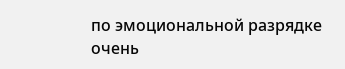по эмоциональной разрядке очень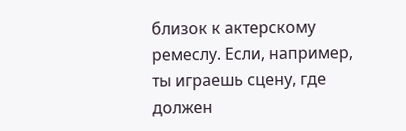близок к актерскому ремеслу. Если, например, ты играешь сцену, где должен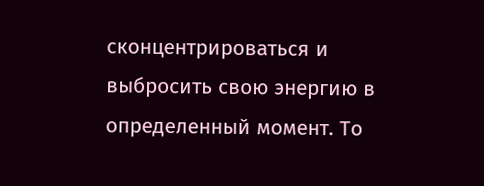сконцентрироваться и выбросить свою энергию в определенный момент. То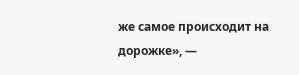же самое происходит на дорожке», —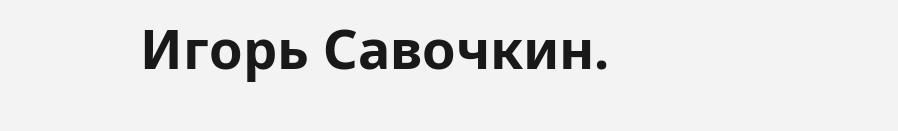Игорь Савочкин.